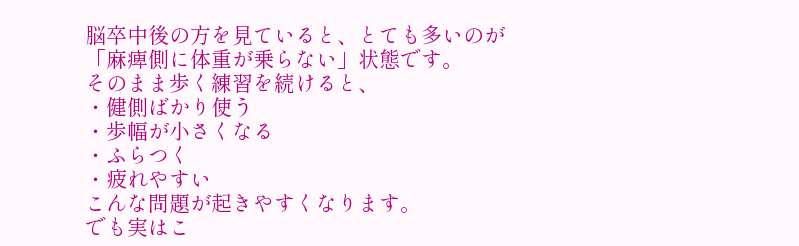脳卒中後の方を見ていると、とても多いのが
「麻痺側に体重が乗らない」状態です。
そのまま歩く練習を続けると、
・健側ばかり使う
・歩幅が小さくなる
・ふらつく
・疲れやすい
こんな問題が起きやすくなります。
でも実はこ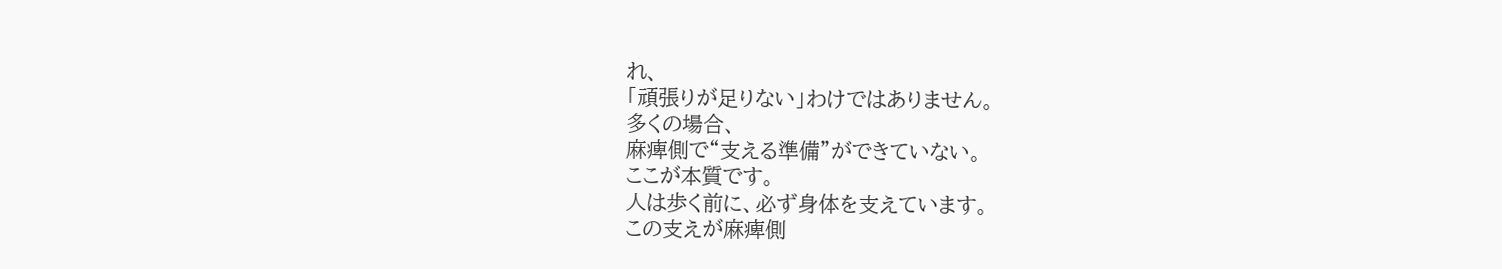れ、
「頑張りが足りない」わけではありません。
多くの場合、
麻痺側で“支える準備”ができていない。
ここが本質です。
人は歩く前に、必ず身体を支えています。
この支えが麻痺側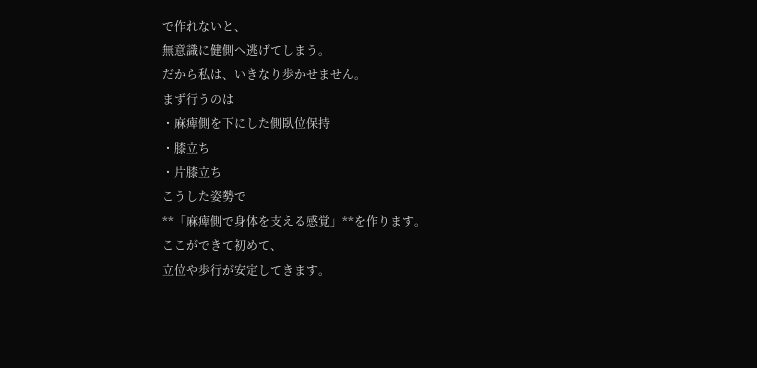で作れないと、
無意識に健側へ逃げてしまう。
だから私は、いきなり歩かせません。
まず行うのは
・麻痺側を下にした側臥位保持
・膝立ち
・片膝立ち
こうした姿勢で
**「麻痺側で身体を支える感覚」**を作ります。
ここができて初めて、
立位や歩行が安定してきます。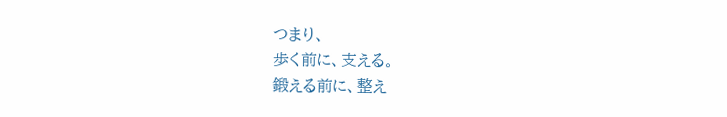つまり、
歩く前に、支える。
鍛える前に、整え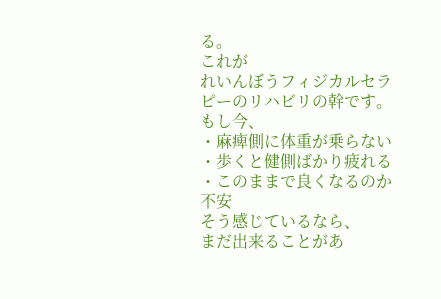る。
これが
れいんぼうフィジカルセラピーのリハビリの幹です。
もし今、
・麻痺側に体重が乗らない
・歩くと健側ばかり疲れる
・このままで良くなるのか不安
そう感じているなら、
まだ出来ることがあ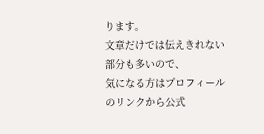ります。
文章だけでは伝えきれない部分も多いので、
気になる方はプロフィールのリンクから公式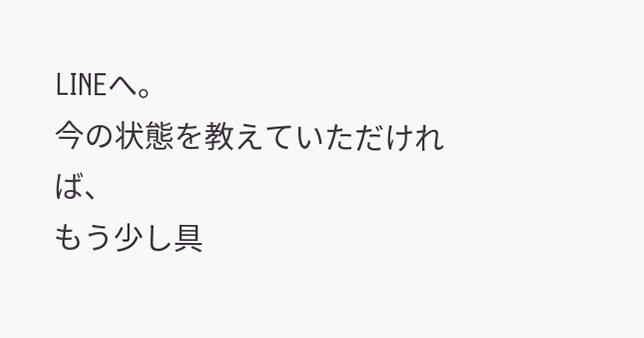LINEへ。
今の状態を教えていただければ、
もう少し具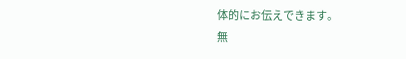体的にお伝えできます。
無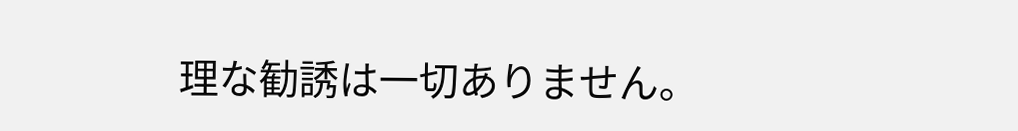理な勧誘は一切ありません。